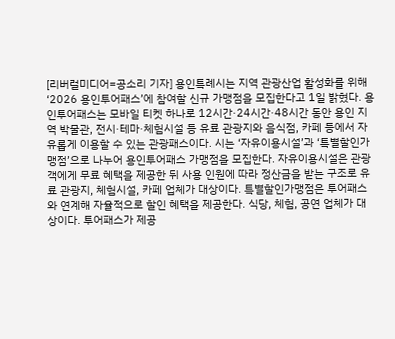[리버럴미디어=공소리 기자] 용인특례시는 지역 관광산업 활성화를 위해 ‘2026 용인투어패스’에 참여할 신규 가맹점을 모집한다고 1일 밝혔다. 용인투어패스는 모바일 티켓 하나로 12시간·24시간·48시간 동안 용인 지역 박물관, 전시·테마·체험시설 등 유료 관광지와 음식점, 카페 등에서 자유롭게 이용할 수 있는 관광패스이다. 시는 ‘자유이용시설’과 ‘특별할인가맹점’으로 나누어 용인투어패스 가맹점을 모집한다. 자유이용시설은 관광객에게 무료 혜택을 제공한 뒤 사용 인원에 따라 정산금을 받는 구조로 유료 관광지, 체험시설, 카페 업체가 대상이다. 특별할인가맹점은 투어패스와 연계해 자율적으로 할인 혜택을 제공한다. 식당, 체험, 공연 업체가 대상이다. 투어패스가 제공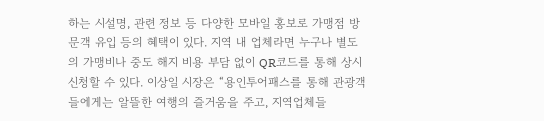하는 시설명, 관련 정보 등 다양한 모바일 홍보로 가맹점 방문객 유입 등의 혜택이 있다. 지역 내 업체라면 누구나 별도의 가맹비나 중도 해지 비용 부담 없이 QR코드를 통해 상시 신청할 수 있다. 이상일 시장은 “용인투어패스를 통해 관광객들에게는 알뜰한 여행의 즐거움을 주고, 지역업체들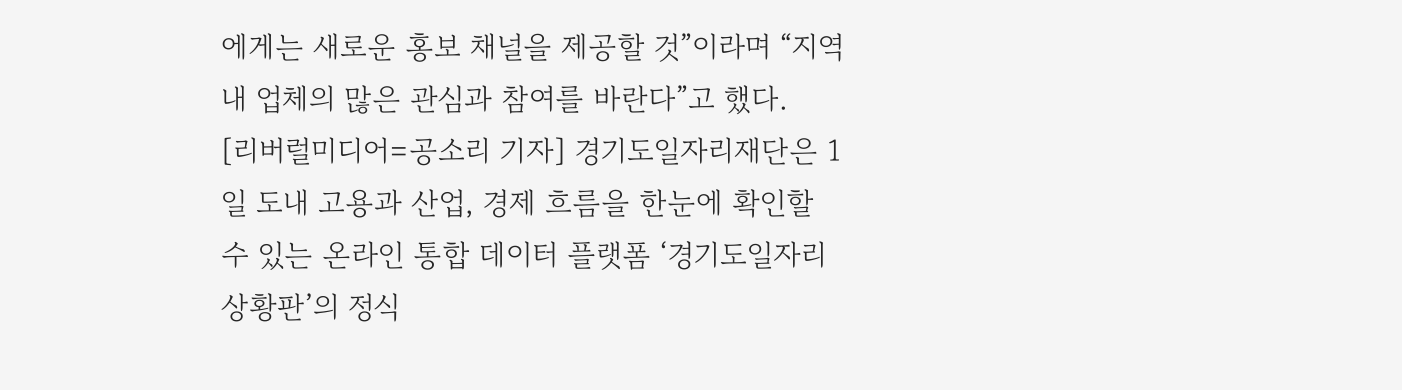에게는 새로운 홍보 채널을 제공할 것”이라며 “지역 내 업체의 많은 관심과 참여를 바란다”고 했다.
[리버럴미디어=공소리 기자] 경기도일자리재단은 1일 도내 고용과 산업, 경제 흐름을 한눈에 확인할 수 있는 온라인 통합 데이터 플랫폼 ‘경기도일자리상황판’의 정식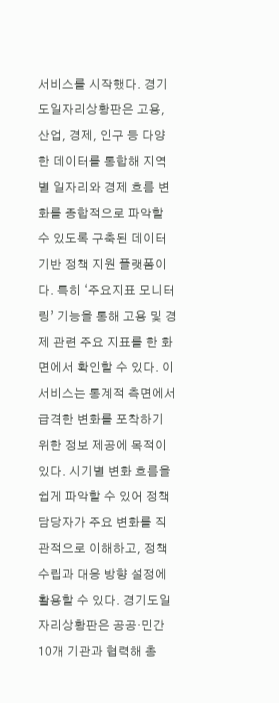서비스를 시작했다. 경기도일자리상황판은 고용, 산업, 경제, 인구 등 다양한 데이터를 통합해 지역별 일자리와 경제 흐름 변화를 종합적으로 파악할 수 있도록 구축된 데이터 기반 정책 지원 플랫폼이다. 특히 ‘주요지표 모니터링’ 기능을 통해 고용 및 경제 관련 주요 지표를 한 화면에서 확인할 수 있다. 이 서비스는 통계적 측면에서 급격한 변화를 포착하기 위한 정보 제공에 목적이 있다. 시기별 변화 흐름을 쉽게 파악할 수 있어 정책 담당자가 주요 변화를 직관적으로 이해하고, 정책 수립과 대응 방향 설정에 활용할 수 있다. 경기도일자리상황판은 공공·민간 10개 기관과 협력해 총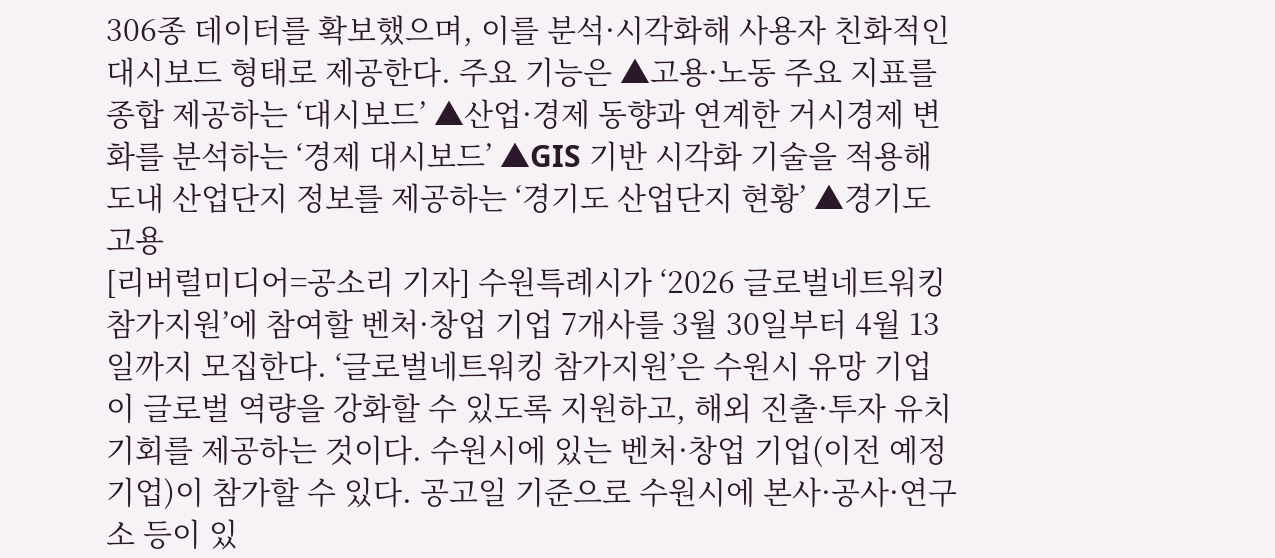306종 데이터를 확보했으며, 이를 분석·시각화해 사용자 친화적인 대시보드 형태로 제공한다. 주요 기능은 ▲고용·노동 주요 지표를 종합 제공하는 ‘대시보드’ ▲산업·경제 동향과 연계한 거시경제 변화를 분석하는 ‘경제 대시보드’ ▲GIS 기반 시각화 기술을 적용해 도내 산업단지 정보를 제공하는 ‘경기도 산업단지 현황’ ▲경기도 고용
[리버럴미디어=공소리 기자] 수원특례시가 ‘2026 글로벌네트워킹 참가지원’에 참여할 벤처·창업 기업 7개사를 3월 30일부터 4월 13일까지 모집한다. ‘글로벌네트워킹 참가지원’은 수원시 유망 기업이 글로벌 역량을 강화할 수 있도록 지원하고, 해외 진출·투자 유치 기회를 제공하는 것이다. 수원시에 있는 벤처·창업 기업(이전 예정기업)이 참가할 수 있다. 공고일 기준으로 수원시에 본사·공사·연구소 등이 있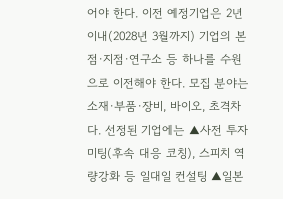어야 한다. 이전 예정기업은 2년 이내(2028년 3월까지) 기업의 본점·지점·연구소 등 하나를 수원으로 이전해야 한다. 모집 분야는 소재·부품·장비, 바이오, 초격차다. 선정된 기업에는 ▲사전 투자 미팅(후속 대응 코칭), 스피치 역량강화 등 일대일 컨설팅 ▲일본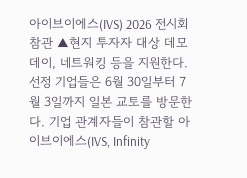아이브이에스(IVS) 2026 전시회 참관 ▲현지 투자자 대상 데모데이, 네트워킹 등을 지원한다. 선정 기업들은 6월 30일부터 7월 3일까지 일본 교토를 방문한다. 기업 관계자들이 참관할 아이브이에스(IVS, Infinity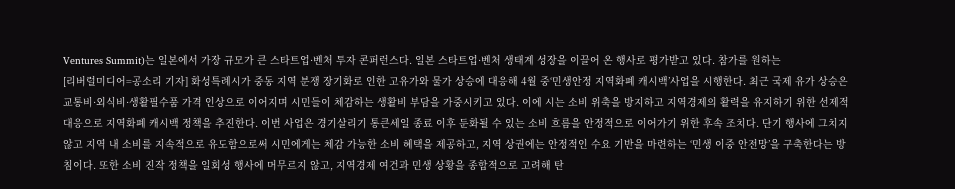Ventures Summit)는 일본에서 가장 규모가 큰 스타트업·벤처 투자 콘퍼런스다. 일본 스타트업·벤처 생태계 성장을 이끌어 온 행사로 평가받고 있다. 참가를 원하는
[리버럴미디어=공소리 기자] 화성특례시가 중동 지역 분쟁 장기화로 인한 고유가와 물가 상승에 대응해 4월 중‘민생안정 지역화폐 캐시백’사업을 시행한다. 최근 국제 유가 상승은 교통비·외식비·생활필수품 가격 인상으로 이어지며 시민들이 체감하는 생활비 부담을 가중시키고 있다. 이에 시는 소비 위축을 방지하고 지역경제의 활력을 유지하기 위한 선제적 대응으로 지역화폐 캐시백 정책을 추진한다. 이번 사업은 경기살리기 통큰세일 종료 이후 둔화될 수 있는 소비 흐름을 안정적으로 이어가기 위한 후속 조치다. 단기 행사에 그치지 않고 지역 내 소비를 지속적으로 유도함으로써 시민에게는 체감 가능한 소비 혜택을 제공하고, 지역 상권에는 안정적인 수요 기반을 마련하는 ‘민생 이중 안전망’을 구축한다는 방침이다. 또한 소비 진작 정책을 일회성 행사에 머무르지 않고, 지역경제 여건과 민생 상황을 종합적으로 고려해 탄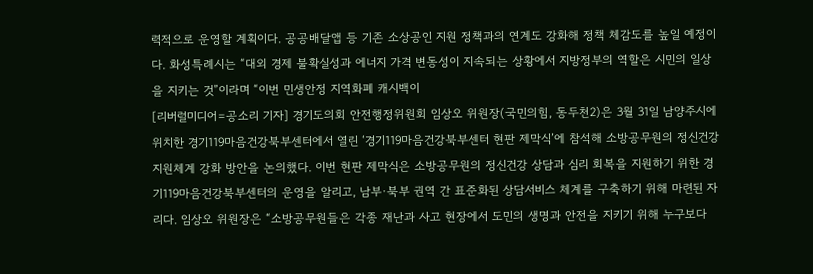력적으로 운영할 계획이다. 공공배달앱 등 기존 소상공인 지원 정책과의 연계도 강화해 정책 체감도를 높일 예정이다. 화성특례시는 “대외 경제 불확실성과 에너지 가격 변동성이 지속되는 상황에서 지방정부의 역할은 시민의 일상을 지키는 것”이라며 “이번 민생안정 지역화폐 캐시백이
[리버럴미디어=공소리 기자] 경기도의회 안전행정위원회 임상오 위원장(국민의힘, 동두천2)은 3월 31일 남양주시에 위치한 경기119마음건강북부센터에서 열린 ‘경기119마음건강북부센터 현판 제막식’에 참석해 소방공무원의 정신건강 지원체계 강화 방안을 논의했다. 이번 현판 제막식은 소방공무원의 정신건강 상담과 심리 회복을 지원하기 위한 경기119마음건강북부센터의 운영을 알리고, 남부·북부 권역 간 표준화된 상담서비스 체계를 구축하기 위해 마련된 자리다. 임상오 위원장은 “소방공무원들은 각종 재난과 사고 현장에서 도민의 생명과 안전을 지키기 위해 누구보다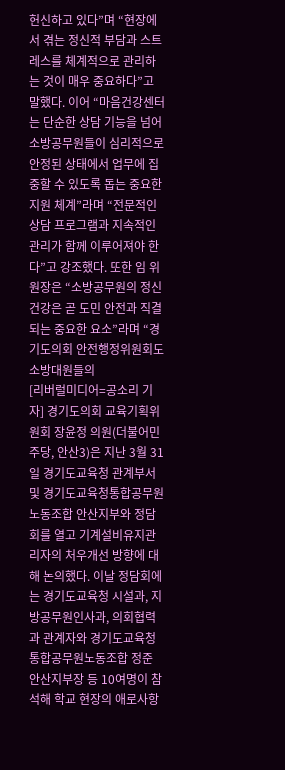헌신하고 있다”며 “현장에서 겪는 정신적 부담과 스트레스를 체계적으로 관리하는 것이 매우 중요하다”고 말했다. 이어 “마음건강센터는 단순한 상담 기능을 넘어 소방공무원들이 심리적으로 안정된 상태에서 업무에 집중할 수 있도록 돕는 중요한 지원 체계”라며 “전문적인 상담 프로그램과 지속적인 관리가 함께 이루어져야 한다”고 강조했다. 또한 임 위원장은 “소방공무원의 정신건강은 곧 도민 안전과 직결되는 중요한 요소”라며 “경기도의회 안전행정위원회도 소방대원들의
[리버럴미디어=공소리 기자] 경기도의회 교육기획위원회 장윤정 의원(더불어민주당, 안산3)은 지난 3월 31일 경기도교육청 관계부서 및 경기도교육청통합공무원노동조합 안산지부와 정담회를 열고 기계설비유지관리자의 처우개선 방향에 대해 논의했다. 이날 정담회에는 경기도교육청 시설과, 지방공무원인사과, 의회협력과 관계자와 경기도교육청통합공무원노동조합 정준 안산지부장 등 10여명이 참석해 학교 현장의 애로사항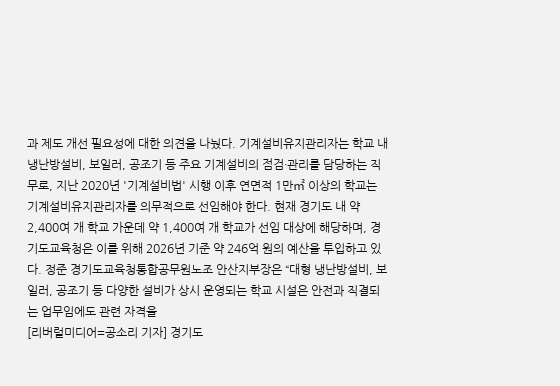과 제도 개선 필요성에 대한 의견을 나눴다. 기계설비유지관리자는 학교 내 냉난방설비, 보일러, 공조기 등 주요 기계설비의 점검·관리를 담당하는 직무로, 지난 2020년 '기계설비법' 시행 이후 연면적 1만㎡ 이상의 학교는 기계설비유지관리자를 의무적으로 선임해야 한다. 현재 경기도 내 약 2,400여 개 학교 가운데 약 1,400여 개 학교가 선임 대상에 해당하며, 경기도교육청은 이를 위해 2026년 기준 약 246억 원의 예산을 투입하고 있다. 정준 경기도교육청통합공무원노조 안산지부장은 “대형 냉난방설비, 보일러, 공조기 등 다양한 설비가 상시 운영되는 학교 시설은 안전과 직결되는 업무임에도 관련 자격을
[리버럴미디어=공소리 기자] 경기도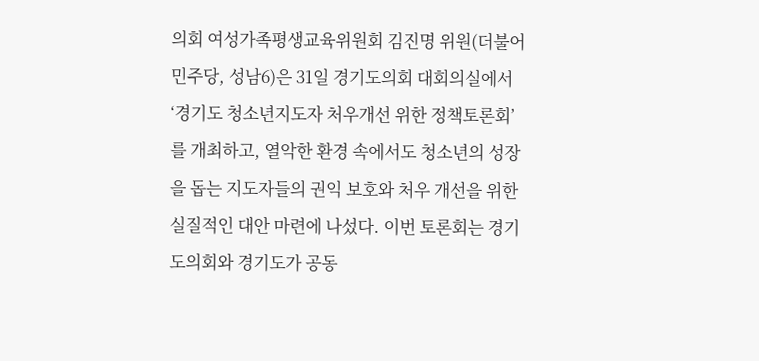의회 여성가족평생교육위원회 김진명 위원(더불어민주당, 성남6)은 31일 경기도의회 대회의실에서 ‘경기도 청소년지도자 처우개선 위한 정책토론회’를 개최하고, 열악한 환경 속에서도 청소년의 성장을 돕는 지도자들의 권익 보호와 처우 개선을 위한 실질적인 대안 마련에 나섰다. 이번 토론회는 경기도의회와 경기도가 공동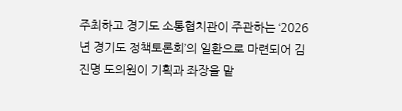주최하고 경기도 소통협치관이 주관하는 ‘2026년 경기도 정책토론회’의 일환으로 마련되어 김진명 도의원이 기획과 좌장을 맡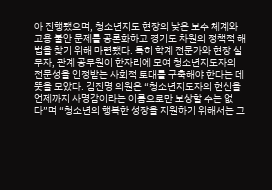아 진행됐으며, 청소년지도 현장의 낮은 보수 체계와 고용 불안 문제를 공론화하고 경기도 차원의 정책적 해법을 찾기 위해 마련됐다. 특히 학계 전문가와 현장 실무자, 관계 공무원이 한자리에 모여 청소년지도자의 전문성을 인정받는 사회적 토대를 구축해야 한다는 데 뜻을 모았다. 김진명 의원은 “청소년지도자의 헌신을 언제까지 사명감이라는 이름으로만 보상할 수는 없다”며 “청소년의 행복한 성장을 지원하기 위해서는 그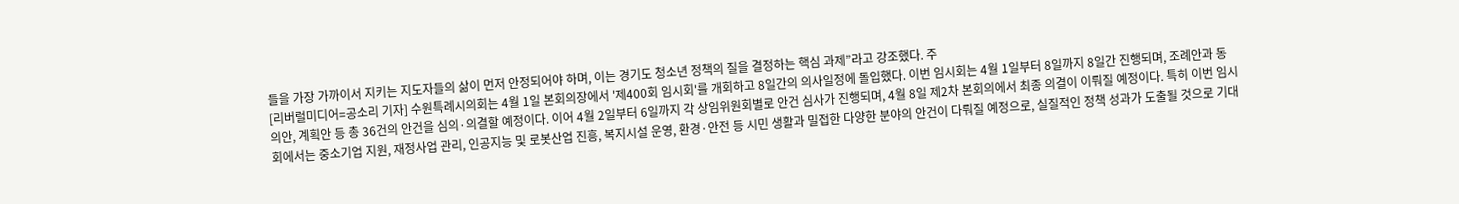들을 가장 가까이서 지키는 지도자들의 삶이 먼저 안정되어야 하며, 이는 경기도 청소년 정책의 질을 결정하는 핵심 과제”라고 강조했다. 주
[리버럴미디어=공소리 기자] 수원특례시의회는 4월 1일 본회의장에서 '제400회 임시회'를 개회하고 8일간의 의사일정에 돌입했다. 이번 임시회는 4월 1일부터 8일까지 8일간 진행되며, 조례안과 동의안, 계획안 등 총 36건의 안건을 심의·의결할 예정이다. 이어 4월 2일부터 6일까지 각 상임위원회별로 안건 심사가 진행되며, 4월 8일 제2차 본회의에서 최종 의결이 이뤄질 예정이다. 특히 이번 임시회에서는 중소기업 지원, 재정사업 관리, 인공지능 및 로봇산업 진흥, 복지시설 운영, 환경·안전 등 시민 생활과 밀접한 다양한 분야의 안건이 다뤄질 예정으로, 실질적인 정책 성과가 도출될 것으로 기대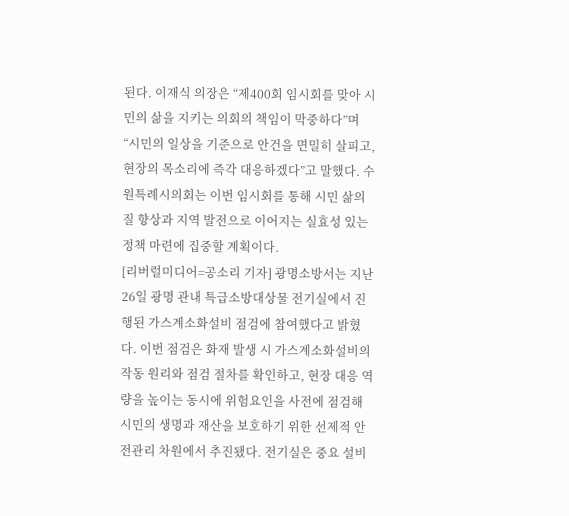된다. 이재식 의장은 “제400회 임시회를 맞아 시민의 삶을 지키는 의회의 책임이 막중하다”며 “시민의 일상을 기준으로 안건을 면밀히 살피고, 현장의 목소리에 즉각 대응하겠다”고 말했다. 수원특례시의회는 이번 임시회를 통해 시민 삶의 질 향상과 지역 발전으로 이어지는 실효성 있는 정책 마련에 집중할 계획이다.
[리버럴미디어=공소리 기자] 광명소방서는 지난 26일 광명 관내 특급소방대상물 전기실에서 진행된 가스계소화설비 점검에 참여했다고 밝혔다. 이번 점검은 화재 발생 시 가스계소화설비의 작동 원리와 점검 절차를 확인하고, 현장 대응 역량을 높이는 동시에 위험요인을 사전에 점검해 시민의 생명과 재산을 보호하기 위한 선제적 안전관리 차원에서 추진됐다. 전기실은 중요 설비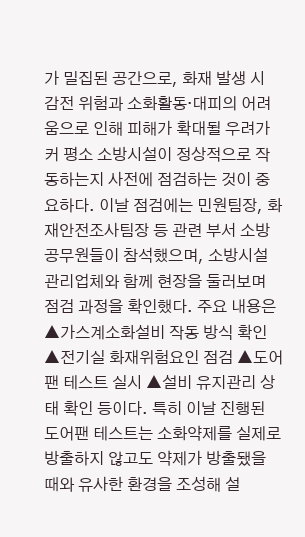가 밀집된 공간으로, 화재 발생 시 감전 위험과 소화활동·대피의 어려움으로 인해 피해가 확대될 우려가 커 평소 소방시설이 정상적으로 작동하는지 사전에 점검하는 것이 중요하다. 이날 점검에는 민원팀장, 화재안전조사팀장 등 관련 부서 소방공무원들이 참석했으며, 소방시설 관리업체와 함께 현장을 둘러보며 점검 과정을 확인했다. 주요 내용은 ▲가스계소화설비 작동 방식 확인 ▲전기실 화재위험요인 점검 ▲도어팬 테스트 실시 ▲설비 유지관리 상태 확인 등이다. 특히 이날 진행된 도어팬 테스트는 소화약제를 실제로 방출하지 않고도 약제가 방출됐을 때와 유사한 환경을 조성해 설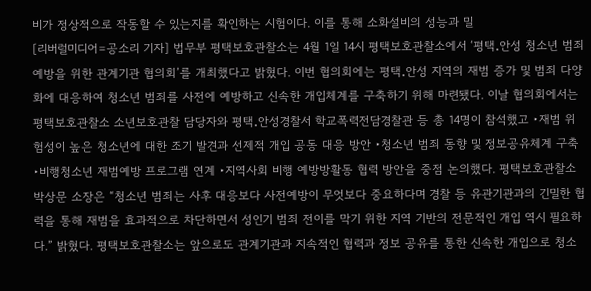비가 정상적으로 작동할 수 있는지를 확인하는 시험이다. 이를 통해 소화설비의 성능과 밀
[리버럴미디어=공소리 기자] 법무부 평택보호관찰소는 4월 1일 14시 평택보호관찰소에서 ‘평택․안성 청소년 범죄예방을 위한 관계기관 협의회’를 개최했다고 밝혔다. 이번 협의회에는 평택․안성 지역의 재범 증가 및 범죄 다양화에 대응하여 청소년 범죄를 사전에 예방하고 신속한 개입체계를 구축하기 위해 마련됐다. 이날 협의회에서는 평택보호관찰소 소년보호관찰 담당자와 평택․안성경찰서 학교폭력전담경찰관 등 총 14명이 참석했고 ‣재범 위험성이 높은 청소년에 대한 조기 발견과 선제적 개입 공동 대응 방안 ‣청소년 범죄 동향 및 정보공유체계 구축 ‣비행청소년 재범예방 프로그램 연계 ‣지역사회 비행 예방방활동 협력 방안을 중점 논의했다. 평택보호관찰소 박상문 소장은 “청소년 범죄는 사후 대응보다 사전예방이 무엇보다 중요하다며 경찰 등 유관기관과의 긴밀한 협력을 통해 재범을 효과적으로 차단하면서 성인기 범죄 전이를 막기 위한 지역 기반의 전문적인 개입 역시 필요하다.” 밝혔다. 평택보호관찰소는 앞으로도 관계기관과 지속적인 협력과 정보 공유를 통한 신속한 개입으로 청소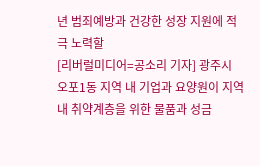년 범죄예방과 건강한 성장 지원에 적극 노력할
[리버럴미디어=공소리 기자] 광주시 오포1동 지역 내 기업과 요양원이 지역 내 취약계층을 위한 물품과 성금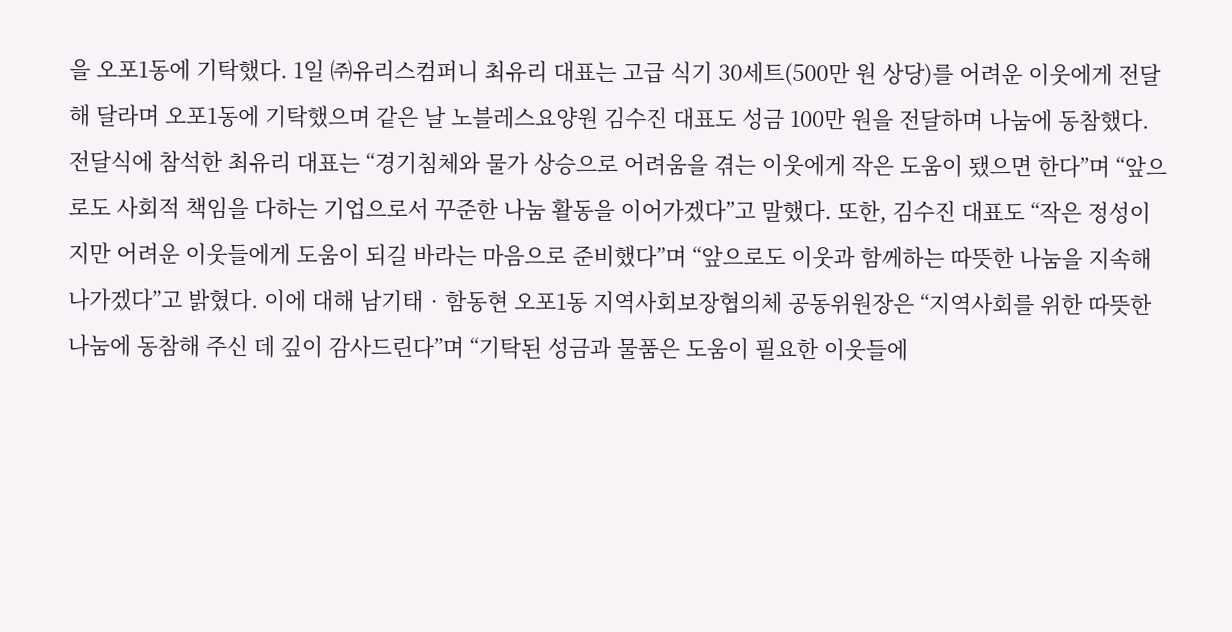을 오포1동에 기탁했다. 1일 ㈜유리스컴퍼니 최유리 대표는 고급 식기 30세트(500만 원 상당)를 어려운 이웃에게 전달해 달라며 오포1동에 기탁했으며 같은 날 노블레스요양원 김수진 대표도 성금 100만 원을 전달하며 나눔에 동참했다. 전달식에 참석한 최유리 대표는 “경기침체와 물가 상승으로 어려움을 겪는 이웃에게 작은 도움이 됐으면 한다”며 “앞으로도 사회적 책임을 다하는 기업으로서 꾸준한 나눔 활동을 이어가겠다”고 말했다. 또한, 김수진 대표도 “작은 정성이지만 어려운 이웃들에게 도움이 되길 바라는 마음으로 준비했다”며 “앞으로도 이웃과 함께하는 따뜻한 나눔을 지속해 나가겠다”고 밝혔다. 이에 대해 남기태‧함동현 오포1동 지역사회보장협의체 공동위원장은 “지역사회를 위한 따뜻한 나눔에 동참해 주신 데 깊이 감사드린다”며 “기탁된 성금과 물품은 도움이 필요한 이웃들에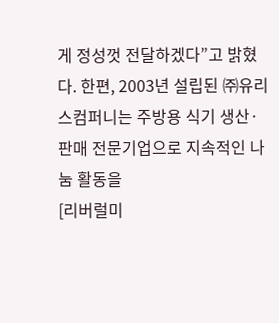게 정성껏 전달하겠다”고 밝혔다. 한편, 2003년 설립된 ㈜유리스컴퍼니는 주방용 식기 생산·판매 전문기업으로 지속적인 나눔 활동을
[리버럴미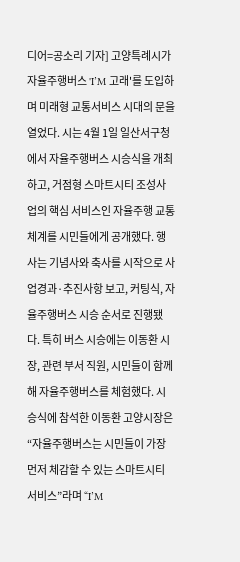디어=공소리 기자] 고양특례시가 자율주행버스 'I’M 고래'를 도입하며 미래형 교통서비스 시대의 문을 열었다. 시는 4월 1일 일산서구청에서 자율주행버스 시승식을 개최하고, 거점형 스마트시티 조성사업의 핵심 서비스인 자율주행 교통체계를 시민들에게 공개했다. 행사는 기념사와 축사를 시작으로 사업경과·추진사항 보고, 커팅식, 자율주행버스 시승 순서로 진행됐다. 특히 버스 시승에는 이동환 시장, 관련 부서 직원, 시민들이 함께해 자율주행버스를 체험했다. 시승식에 참석한 이동환 고양시장은 “자율주행버스는 시민들이 가장 먼저 체감할 수 있는 스마트시티 서비스”라며 “I’M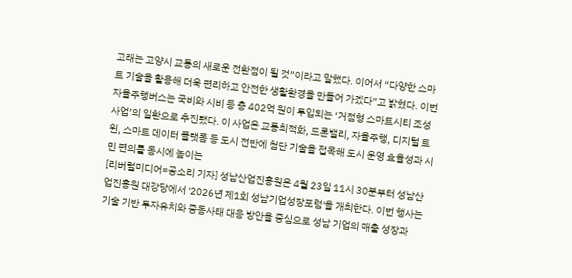고래는 고양시 교통의 새로운 전환점이 될 것”이라고 말했다. 이어서 “다양한 스마트 기술을 활용해 더욱 편리하고 안전한 생활환경을 만들어 가겠다”고 밝혔다. 이번 자율주행버스는 국비와 시비 등 총 402억 원이 투입되는 ‘거점형 스마트시티 조성사업’의 일환으로 추진됐다. 이 사업은 교통최적화, 드론밸리, 자율주행, 디지털 트윈, 스마트 데이터 플랫폼 등 도시 전반에 첨단 기술을 접목해 도시 운영 효율성과 시민 편의를 동시에 높이는
[리버럴미디어=공소리 기자] 성남산업진흥원은 4월 23일 11시 30분부터 성남산업진흥원 대강당에서 '2026년 제1회 성남기업성장포럼'을 개최한다. 이번 행사는 기술 기반 투자유치와 중동사태 대응 방안을 중심으로 성남 기업의 매출 성장과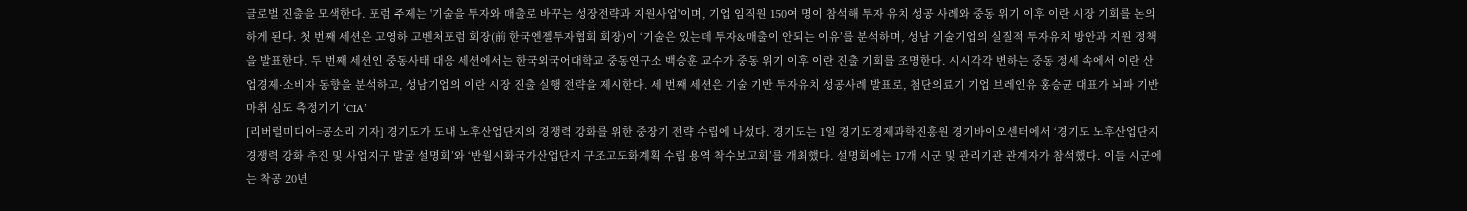글로벌 진출을 모색한다. 포럼 주제는 '기술을 투자와 매출로 바꾸는 성장전략과 지원사업'이며, 기업 임직원 150여 명이 참석해 투자 유치 성공 사례와 중동 위기 이후 이란 시장 기회를 논의하게 된다. 첫 번째 세션은 고영하 고벤처포럼 회장(前 한국엔젤투자협회 회장)이 ‘기술은 있는데 투자&매출이 안되는 이유’를 분석하며, 성남 기술기업의 실질적 투자유치 방안과 지원 정책을 발표한다. 두 번째 세션인 중동사태 대응 세션에서는 한국외국어대학교 중동연구소 백승훈 교수가 중동 위기 이후 이란 진출 기회를 조명한다. 시시각각 변하는 중동 정세 속에서 이란 산업경제·소비자 동향을 분석하고, 성남기업의 이란 시장 진출 실행 전략을 제시한다. 세 번째 세션은 기술 기반 투자유치 성공사례 발표로, 첨단의료기 기업 브레인유 홍승균 대표가 뇌파 기반 마취 심도 측정기기 ‘CIA’
[리버럴미디어=공소리 기자] 경기도가 도내 노후산업단지의 경쟁력 강화를 위한 중장기 전략 수립에 나섰다. 경기도는 1일 경기도경제과학진흥원 경기바이오센터에서 ‘경기도 노후산업단지 경쟁력 강화 추진 및 사업지구 발굴 설명회’와 ‘반월시화국가산업단지 구조고도화계획 수립 용역 착수보고회’를 개최했다. 설명회에는 17개 시군 및 관리기관 관계자가 참석했다. 이들 시군에는 착공 20년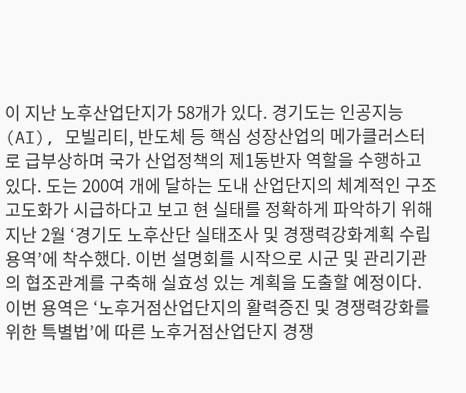이 지난 노후산업단지가 58개가 있다. 경기도는 인공지능(AI), 모빌리티, 반도체 등 핵심 성장산업의 메가클러스터로 급부상하며 국가 산업정책의 제1동반자 역할을 수행하고 있다. 도는 200여 개에 달하는 도내 산업단지의 체계적인 구조고도화가 시급하다고 보고 현 실태를 정확하게 파악하기 위해 지난 2월 ‘경기도 노후산단 실태조사 및 경쟁력강화계획 수립 용역’에 착수했다. 이번 설명회를 시작으로 시군 및 관리기관의 협조관계를 구축해 실효성 있는 계획을 도출할 예정이다. 이번 용역은 ‘노후거점산업단지의 활력증진 및 경쟁력강화를 위한 특별법’에 따른 노후거점산업단지 경쟁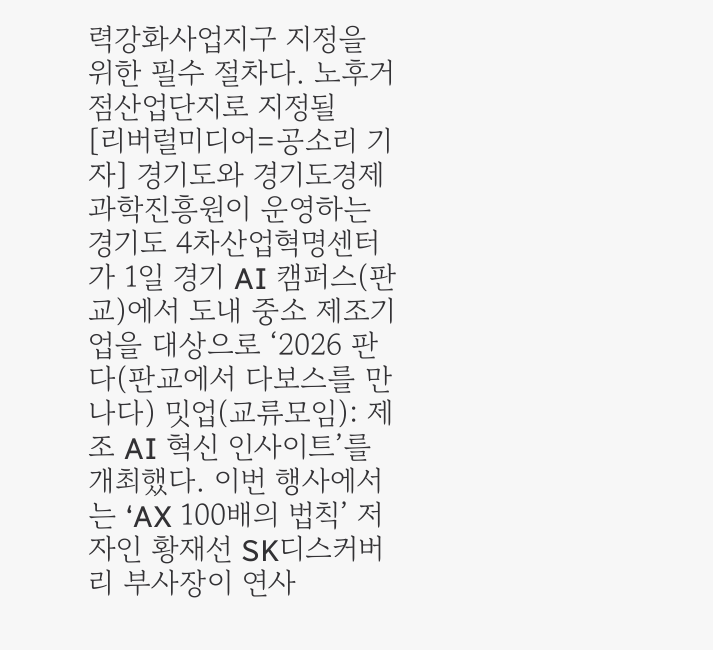력강화사업지구 지정을 위한 필수 절차다. 노후거점산업단지로 지정될
[리버럴미디어=공소리 기자] 경기도와 경기도경제과학진흥원이 운영하는 경기도 4차산업혁명센터가 1일 경기 AI 캠퍼스(판교)에서 도내 중소 제조기업을 대상으로 ‘2026 판다(판교에서 다보스를 만나다) 밋업(교류모임): 제조 AI 혁신 인사이트’를 개최했다. 이번 행사에서는 ‘AX 100배의 법칙’ 저자인 황재선 SK디스커버리 부사장이 연사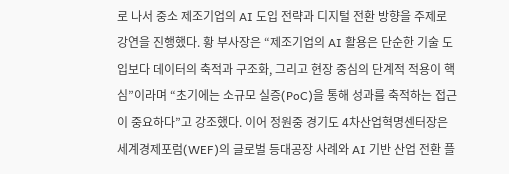로 나서 중소 제조기업의 AI 도입 전략과 디지털 전환 방향을 주제로 강연을 진행했다. 황 부사장은 “제조기업의 AI 활용은 단순한 기술 도입보다 데이터의 축적과 구조화, 그리고 현장 중심의 단계적 적용이 핵심”이라며 “초기에는 소규모 실증(PoC)을 통해 성과를 축적하는 접근이 중요하다”고 강조했다. 이어 정원중 경기도 4차산업혁명센터장은 세계경제포럼(WEF)의 글로벌 등대공장 사례와 AI 기반 산업 전환 플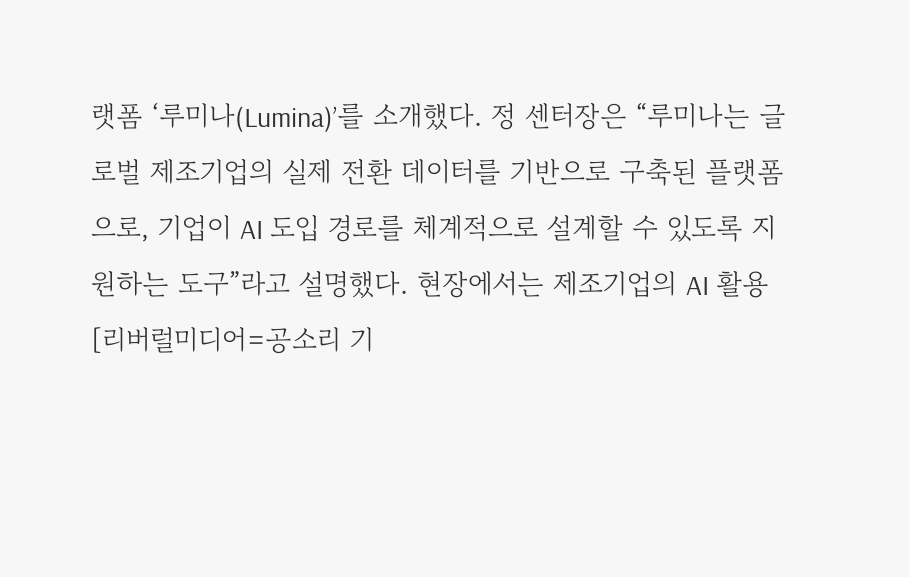랫폼 ‘루미나(Lumina)’를 소개했다. 정 센터장은 “루미나는 글로벌 제조기업의 실제 전환 데이터를 기반으로 구축된 플랫폼으로, 기업이 AI 도입 경로를 체계적으로 설계할 수 있도록 지원하는 도구”라고 설명했다. 현장에서는 제조기업의 AI 활용
[리버럴미디어=공소리 기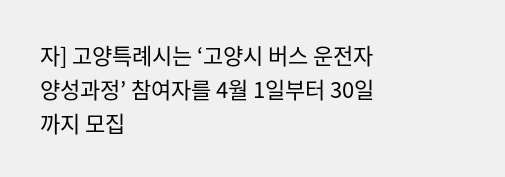자] 고양특례시는 ‘고양시 버스 운전자 양성과정’ 참여자를 4월 1일부터 30일까지 모집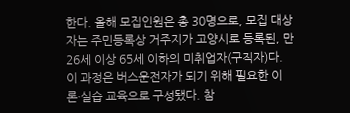한다. 올해 모집인원은 총 30명으로, 모집 대상자는 주민등록상 거주지가 고양시로 등록된, 만 26세 이상 65세 이하의 미취업자(구직자)다. 이 과정은 버스운전자가 되기 위해 필요한 이론·실습 교육으로 구성됐다. 참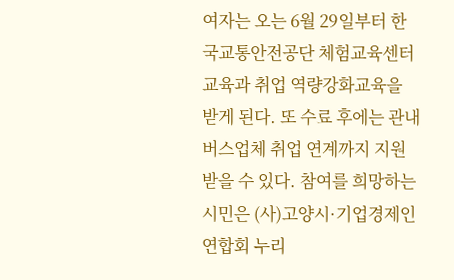여자는 오는 6월 29일부터 한국교통안전공단 체험교육센터 교육과 취업 역량강화교육을 받게 된다. 또 수료 후에는 관내 버스업체 취업 연계까지 지원받을 수 있다. 참여를 희망하는 시민은 (사)고양시·기업경제인연합회 누리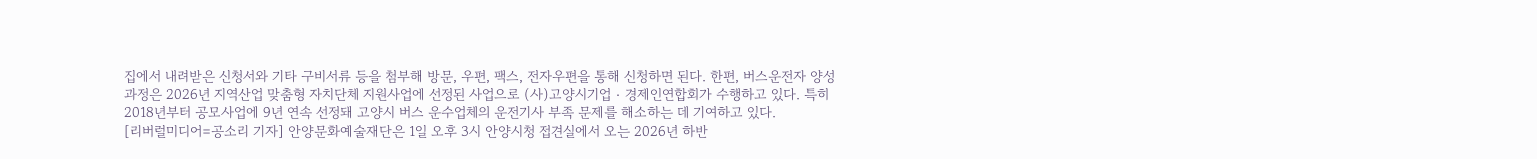집에서 내려받은 신청서와 기타 구비서류 등을 첨부해 방문, 우편, 팩스, 전자우편을 통해 신청하면 된다. 한편, 버스운전자 양성과정은 2026년 지역산업 맞춤형 자치단체 지원사업에 선정된 사업으로 (사)고양시기업‧경제인연합회가 수행하고 있다. 특히 2018년부터 공모사업에 9년 연속 선정돼 고양시 버스 운수업체의 운전기사 부족 문제를 해소하는 데 기여하고 있다.
[리버럴미디어=공소리 기자] 안양문화예술재단은 1일 오후 3시 안양시청 접견실에서 오는 2026년 하반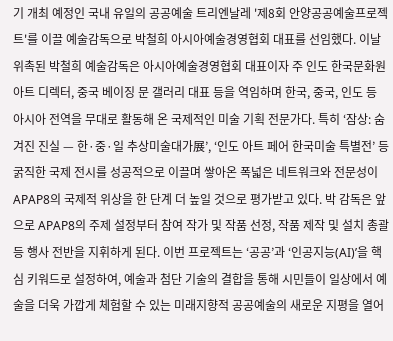기 개최 예정인 국내 유일의 공공예술 트리엔날레 '제8회 안양공공예술프로젝트'를 이끌 예술감독으로 박철희 아시아예술경영협회 대표를 선임했다. 이날 위촉된 박철희 예술감독은 아시아예술경영협회 대표이자 주 인도 한국문화원 아트 디렉터, 중국 베이징 문 갤러리 대표 등을 역임하며 한국, 중국, 인도 등 아시아 전역을 무대로 활동해 온 국제적인 미술 기획 전문가다. 특히 ‘잠상: 숨겨진 진실 — 한·중·일 추상미술대가展’, ‘인도 아트 페어 한국미술 특별전’ 등 굵직한 국제 전시를 성공적으로 이끌며 쌓아온 폭넓은 네트워크와 전문성이 APAP8의 국제적 위상을 한 단계 더 높일 것으로 평가받고 있다. 박 감독은 앞으로 APAP8의 주제 설정부터 참여 작가 및 작품 선정, 작품 제작 및 설치 총괄 등 행사 전반을 지휘하게 된다. 이번 프로젝트는 ‘공공’과 ‘인공지능(AI)’을 핵심 키워드로 설정하여, 예술과 첨단 기술의 결합을 통해 시민들이 일상에서 예술을 더욱 가깝게 체험할 수 있는 미래지향적 공공예술의 새로운 지평을 열어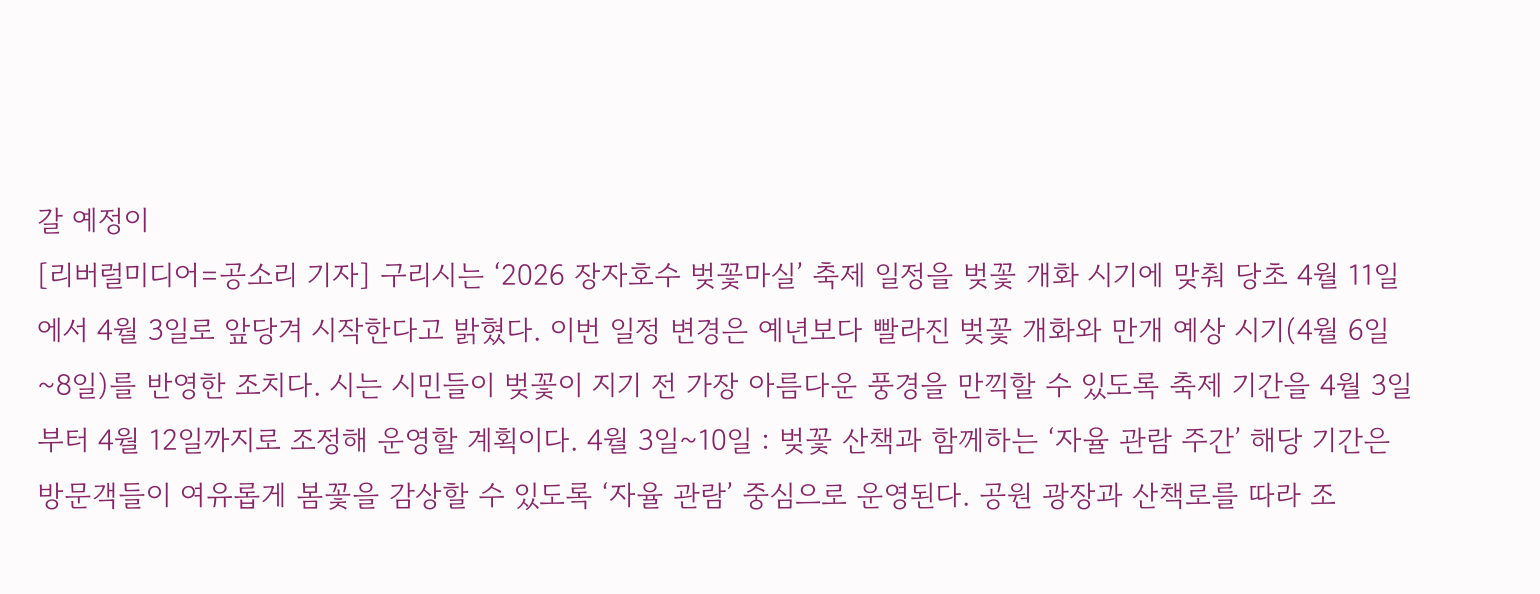갈 예정이
[리버럴미디어=공소리 기자] 구리시는 ‘2026 장자호수 벚꽃마실’ 축제 일정을 벚꽃 개화 시기에 맞춰 당초 4월 11일에서 4월 3일로 앞당겨 시작한다고 밝혔다. 이번 일정 변경은 예년보다 빨라진 벚꽃 개화와 만개 예상 시기(4월 6일~8일)를 반영한 조치다. 시는 시민들이 벚꽃이 지기 전 가장 아름다운 풍경을 만끽할 수 있도록 축제 기간을 4월 3일부터 4월 12일까지로 조정해 운영할 계획이다. 4월 3일~10일 : 벚꽃 산책과 함께하는 ‘자율 관람 주간’ 해당 기간은 방문객들이 여유롭게 봄꽃을 감상할 수 있도록 ‘자율 관람’ 중심으로 운영된다. 공원 광장과 산책로를 따라 조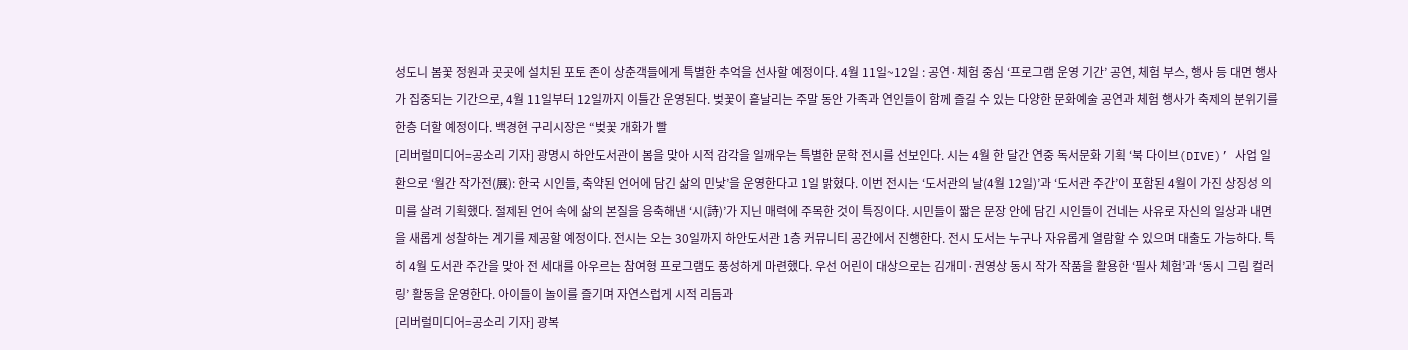성도니 봄꽃 정원과 곳곳에 설치된 포토 존이 상춘객들에게 특별한 추억을 선사할 예정이다. 4월 11일~12일 : 공연·체험 중심 ‘프로그램 운영 기간’ 공연, 체험 부스, 행사 등 대면 행사가 집중되는 기간으로, 4월 11일부터 12일까지 이틀간 운영된다. 벚꽃이 흩날리는 주말 동안 가족과 연인들이 함께 즐길 수 있는 다양한 문화예술 공연과 체험 행사가 축제의 분위기를 한층 더할 예정이다. 백경현 구리시장은 “벚꽃 개화가 빨
[리버럴미디어=공소리 기자] 광명시 하안도서관이 봄을 맞아 시적 감각을 일깨우는 특별한 문학 전시를 선보인다. 시는 4월 한 달간 연중 독서문화 기획 ‘북 다이브(DIVE)’ 사업 일환으로 ‘월간 작가전(展): 한국 시인들, 축약된 언어에 담긴 삶의 민낯’을 운영한다고 1일 밝혔다. 이번 전시는 ‘도서관의 날(4월 12일)’과 ‘도서관 주간’이 포함된 4월이 가진 상징성 의미를 살려 기획했다. 절제된 언어 속에 삶의 본질을 응축해낸 ‘시(詩)’가 지닌 매력에 주목한 것이 특징이다. 시민들이 짧은 문장 안에 담긴 시인들이 건네는 사유로 자신의 일상과 내면을 새롭게 성찰하는 계기를 제공할 예정이다. 전시는 오는 30일까지 하안도서관 1층 커뮤니티 공간에서 진행한다. 전시 도서는 누구나 자유롭게 열람할 수 있으며 대출도 가능하다. 특히 4월 도서관 주간을 맞아 전 세대를 아우르는 참여형 프로그램도 풍성하게 마련했다. 우선 어린이 대상으로는 김개미·권영상 동시 작가 작품을 활용한 ‘필사 체험’과 ‘동시 그림 컬러링’ 활동을 운영한다. 아이들이 놀이를 즐기며 자연스럽게 시적 리듬과
[리버럴미디어=공소리 기자] 광복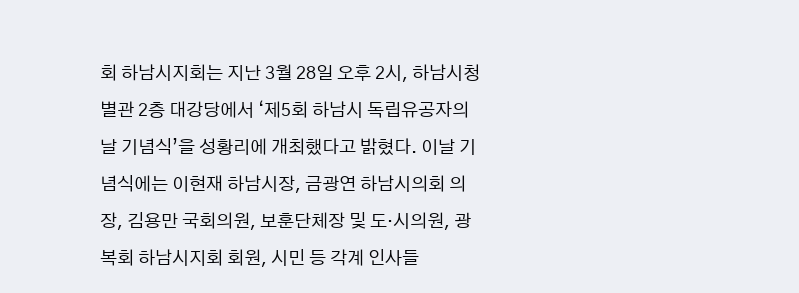회 하남시지회는 지난 3월 28일 오후 2시, 하남시청 별관 2층 대강당에서 ‘제5회 하남시 독립유공자의 날 기념식’을 성황리에 개최했다고 밝혔다. 이날 기념식에는 이현재 하남시장, 금광연 하남시의회 의장, 김용만 국회의원, 보훈단체장 및 도·시의원, 광복회 하남시지회 회원, 시민 등 각계 인사들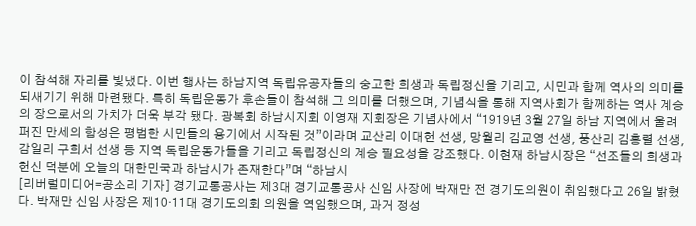이 참석해 자리를 빛냈다. 이번 행사는 하남지역 독립유공자들의 숭고한 희생과 독립정신을 기리고, 시민과 함께 역사의 의미를 되새기기 위해 마련됐다. 특히 독립운동가 후손들이 참석해 그 의미를 더했으며, 기념식을 통해 지역사회가 함께하는 역사 계승의 장으로서의 가치가 더욱 부각 됐다. 광복회 하남시지회 이영재 지회장은 기념사에서 “1919년 3월 27일 하남 지역에서 울려 퍼진 만세의 함성은 평범한 시민들의 용기에서 시작된 것”이라며 교산리 이대헌 선생, 망월리 김교영 선생, 풍산리 김홍렬 선생, 감일리 구희서 선생 등 지역 독립운동가들을 기리고 독립정신의 계승 필요성을 강조했다. 이현재 하남시장은 “선조들의 희생과 헌신 덕분에 오늘의 대한민국과 하남시가 존재한다”며 “하남시
[리버럴미디어=공소리 기자] 경기교통공사는 제3대 경기교통공사 신임 사장에 박재만 전 경기도의원이 취임했다고 26일 밝혔다. 박재만 신임 사장은 제10·11대 경기도의회 의원을 역임했으며, 과거 정성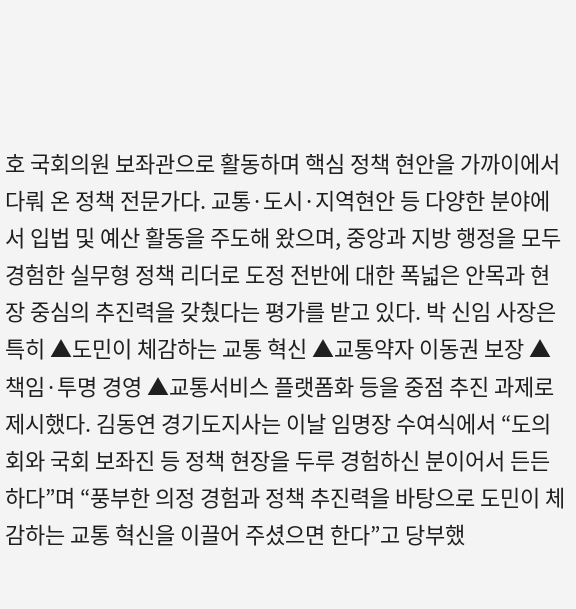호 국회의원 보좌관으로 활동하며 핵심 정책 현안을 가까이에서 다뤄 온 정책 전문가다. 교통·도시·지역현안 등 다양한 분야에서 입법 및 예산 활동을 주도해 왔으며, 중앙과 지방 행정을 모두 경험한 실무형 정책 리더로 도정 전반에 대한 폭넓은 안목과 현장 중심의 추진력을 갖췄다는 평가를 받고 있다. 박 신임 사장은 특히 ▲도민이 체감하는 교통 혁신 ▲교통약자 이동권 보장 ▲책임·투명 경영 ▲교통서비스 플랫폼화 등을 중점 추진 과제로 제시했다. 김동연 경기도지사는 이날 임명장 수여식에서 “도의회와 국회 보좌진 등 정책 현장을 두루 경험하신 분이어서 든든하다”며 “풍부한 의정 경험과 정책 추진력을 바탕으로 도민이 체감하는 교통 혁신을 이끌어 주셨으면 한다”고 당부했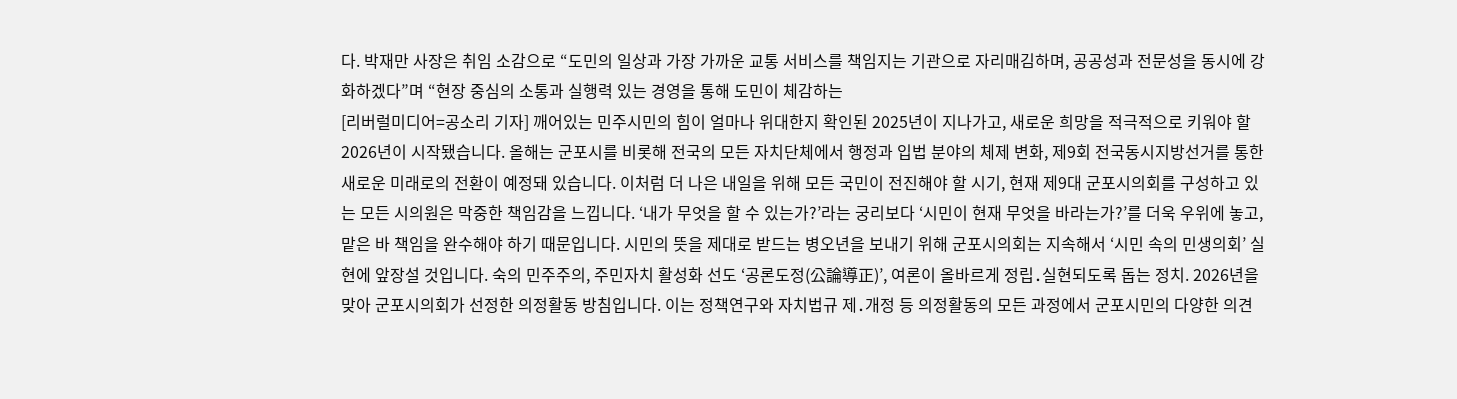다. 박재만 사장은 취임 소감으로 “도민의 일상과 가장 가까운 교통 서비스를 책임지는 기관으로 자리매김하며, 공공성과 전문성을 동시에 강화하겠다”며 “현장 중심의 소통과 실행력 있는 경영을 통해 도민이 체감하는
[리버럴미디어=공소리 기자] 깨어있는 민주시민의 힘이 얼마나 위대한지 확인된 2025년이 지나가고, 새로운 희망을 적극적으로 키워야 할 2026년이 시작됐습니다. 올해는 군포시를 비롯해 전국의 모든 자치단체에서 행정과 입법 분야의 체제 변화, 제9회 전국동시지방선거를 통한 새로운 미래로의 전환이 예정돼 있습니다. 이처럼 더 나은 내일을 위해 모든 국민이 전진해야 할 시기, 현재 제9대 군포시의회를 구성하고 있는 모든 시의원은 막중한 책임감을 느낍니다. ‘내가 무엇을 할 수 있는가?’라는 궁리보다 ‘시민이 현재 무엇을 바라는가?’를 더욱 우위에 놓고, 맡은 바 책임을 완수해야 하기 때문입니다. 시민의 뜻을 제대로 받드는 병오년을 보내기 위해 군포시의회는 지속해서 ‘시민 속의 민생의회’ 실현에 앞장설 것입니다. 숙의 민주주의, 주민자치 활성화 선도 ‘공론도정(公論導正)’, 여론이 올바르게 정립․실현되도록 돕는 정치. 2026년을 맞아 군포시의회가 선정한 의정활동 방침입니다. 이는 정책연구와 자치법규 제․개정 등 의정활동의 모든 과정에서 군포시민의 다양한 의견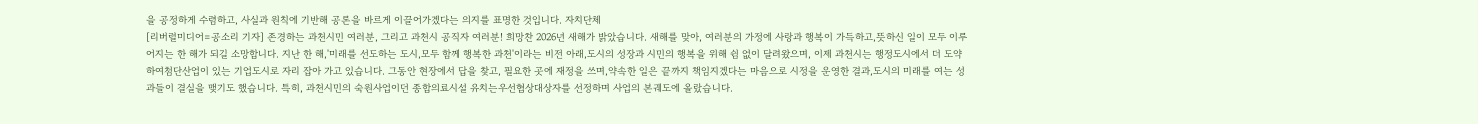을 공정하게 수렴하고, 사실과 원칙에 기반해 공론을 바르게 이끌어가겠다는 의지를 표명한 것입니다. 자치단체
[리버럴미디어=공소리 기자] 존경하는 과천시민 여러분, 그리고 과천시 공직자 여러분! 희망찬 2026년 새해가 밝았습니다. 새해를 맞아, 여러분의 가정에 사랑과 행복이 가득하고,뜻하신 일이 모두 이루어지는 한 해가 되길 소망합니다. 지난 한 해,'미래를 선도하는 도시,모두 함께 행복한 과천'이라는 비전 아래,도시의 성장과 시민의 행복을 위해 쉼 없이 달려왔으며, 이제 과천시는 행정도시에서 더 도약하여첨단산업이 있는 기업도시로 자리 잡아 가고 있습니다. 그동안 현장에서 답을 찾고, 필요한 곳에 재정을 쓰며,약속한 일은 끝까지 책임지겠다는 마음으로 시정을 운영한 결과,도시의 미래를 여는 성과들이 결실을 맺기도 했습니다. 특히, 과천시민의 숙원사업이던 종합의료시설 유치는우선협상대상자를 선정하며 사업의 본궤도에 올랐습니다.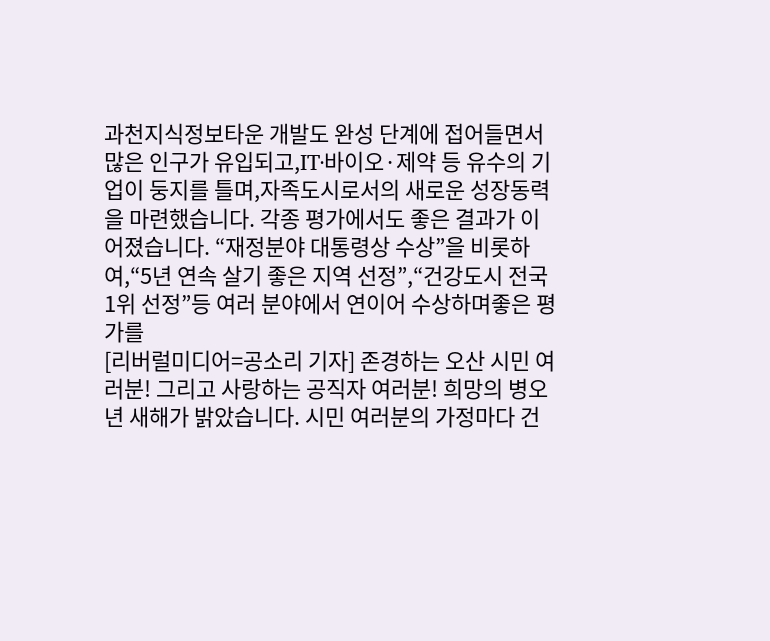과천지식정보타운 개발도 완성 단계에 접어들면서많은 인구가 유입되고,IT·바이오·제약 등 유수의 기업이 둥지를 틀며,자족도시로서의 새로운 성장동력을 마련했습니다. 각종 평가에서도 좋은 결과가 이어졌습니다. “재정분야 대통령상 수상”을 비롯하여,“5년 연속 살기 좋은 지역 선정”,“건강도시 전국 1위 선정”등 여러 분야에서 연이어 수상하며좋은 평가를
[리버럴미디어=공소리 기자] 존경하는 오산 시민 여러분! 그리고 사랑하는 공직자 여러분! 희망의 병오년 새해가 밝았습니다. 시민 여러분의 가정마다 건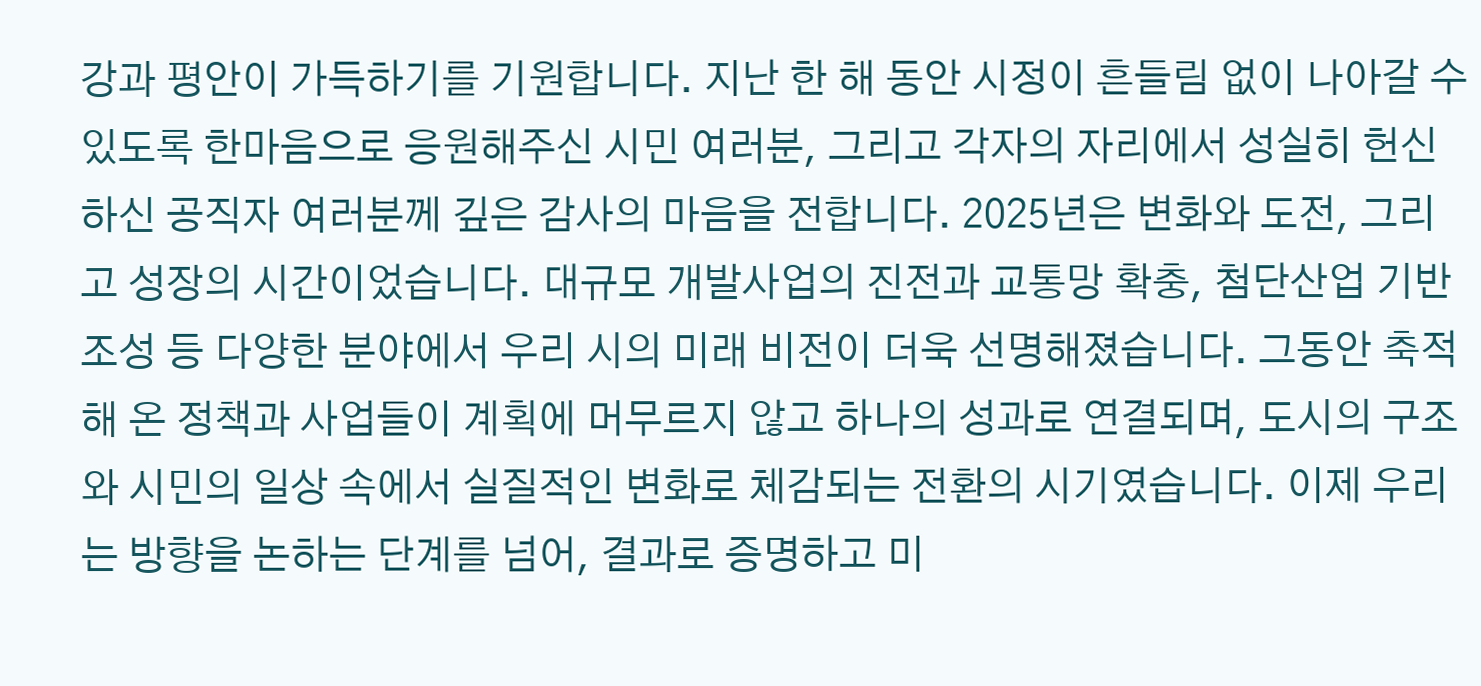강과 평안이 가득하기를 기원합니다. 지난 한 해 동안 시정이 흔들림 없이 나아갈 수 있도록 한마음으로 응원해주신 시민 여러분, 그리고 각자의 자리에서 성실히 헌신하신 공직자 여러분께 깊은 감사의 마음을 전합니다. 2025년은 변화와 도전, 그리고 성장의 시간이었습니다. 대규모 개발사업의 진전과 교통망 확충, 첨단산업 기반 조성 등 다양한 분야에서 우리 시의 미래 비전이 더욱 선명해졌습니다. 그동안 축적해 온 정책과 사업들이 계획에 머무르지 않고 하나의 성과로 연결되며, 도시의 구조와 시민의 일상 속에서 실질적인 변화로 체감되는 전환의 시기였습니다. 이제 우리는 방향을 논하는 단계를 넘어, 결과로 증명하고 미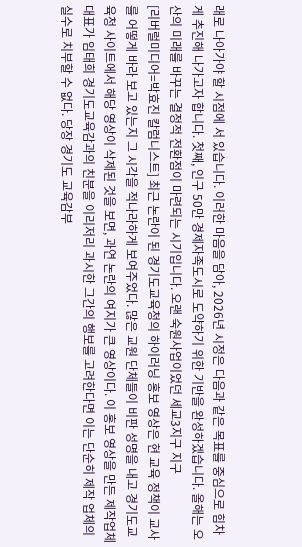래로 나아가야 할 시점에 서 있습니다. 이러한 마음을 담아, 2026년 시정은 다음과 같은 목표를 중심으로 힘차게 추진해 나가고자 합니다. 첫째, 인구 50만 경제자족도시로 도약하기 위한 기반을 완성하겠습니다. 올해는 오산의 미래를 바꾸는 결정적 전환점이 마련되는 시기입니다. 오랜 숙원사업이었던 세교3지구 지구
[리버럴미디어=박효진 칼럼니스트] 최근 논란이 된 경기도교육청의 하이러닝 홍보 영상은 현 교육 정책이 교사를 어떻게 바라 보고 있는지 그 시각을 적나라하게 보여주었다. 많은 교원 단체들이 비판 성명을 내고 경기도교육청 사이트에서 해당 영상이 삭제된 것을 보면, 과연 논란의 여지가 큰 영상이다. 이 홍보 영상을 만든 제작업체 대표가 임태희 경기도교육감과의 친분을 이리저리 과시한 그간의 행보를 고려한다면 이는 단순히 제작 업체의 실수로 치부할 수 없다. 당장 경기도 교육감부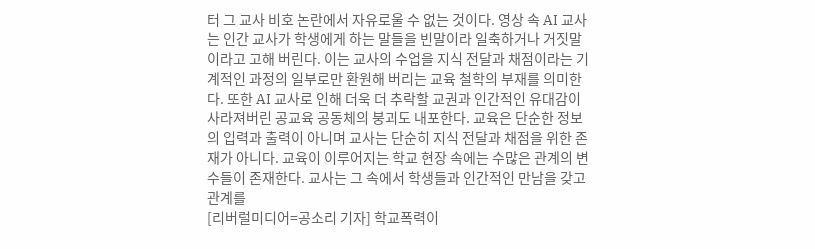터 그 교사 비호 논란에서 자유로울 수 없는 것이다. 영상 속 AI 교사는 인간 교사가 학생에게 하는 말들을 빈말이라 일축하거나 거짓말이라고 고해 버린다. 이는 교사의 수업을 지식 전달과 채점이라는 기계적인 과정의 일부로만 환원해 버리는 교육 철학의 부재를 의미한다. 또한 AI 교사로 인해 더욱 더 추락할 교권과 인간적인 유대감이 사라져버린 공교육 공동체의 붕괴도 내포한다. 교육은 단순한 정보의 입력과 출력이 아니며 교사는 단순히 지식 전달과 채점을 위한 존재가 아니다. 교육이 이루어지는 학교 현장 속에는 수많은 관계의 변수들이 존재한다. 교사는 그 속에서 학생들과 인간적인 만남을 갖고 관계를
[리버럴미디어=공소리 기자] 학교폭력이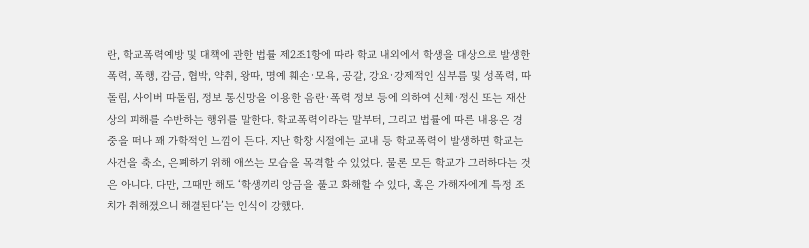란, 학교폭력예방 및 대책에 관한 법률 제2조1항에 따라 학교 내외에서 학생을 대상으로 발생한 폭력, 폭행, 감금, 협박, 약취, 왕따, 명예 훼손·모욕, 공갈, 강요·강제적인 심부름 및 성폭력, 따돌림, 사이버 따돌림, 정보 통신망을 이용한 음란·폭력 정보 등에 의하여 신체·정신 또는 재산상의 피해를 수반하는 행위를 말한다. 학교폭력이라는 말부터, 그리고 법률에 따른 내용은 경중을 떠나 꽤 가학적인 느낌이 든다. 지난 학창 시절에는 교내 등 학교폭력이 발생하면 학교는 사건을 축소, 은폐하기 위해 애쓰는 모습을 목격할 수 있었다. 물론 모든 학교가 그러하다는 것은 아니다. 다만, 그때만 해도 ‘학생끼리 앙금을 풀고 화해할 수 있다, 혹은 가해자에게 특정 조치가 취해졌으니 해결된다’는 인식이 강했다.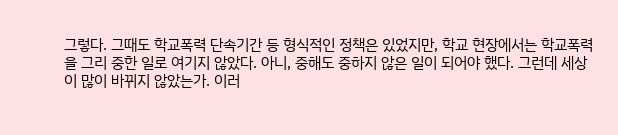그렇다. 그때도 학교폭력 단속기간 등 형식적인 정책은 있었지만, 학교 현장에서는 학교폭력을 그리 중한 일로 여기지 않았다. 아니, 중해도 중하지 않은 일이 되어야 했다. 그런데 세상이 많이 바뀌지 않았는가. 이러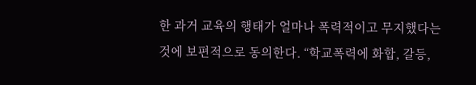한 과거 교육의 행태가 얼마나 폭력적이고 무지했다는 것에 보편적으로 동의한다. “학교폭력에 화합, 갈등,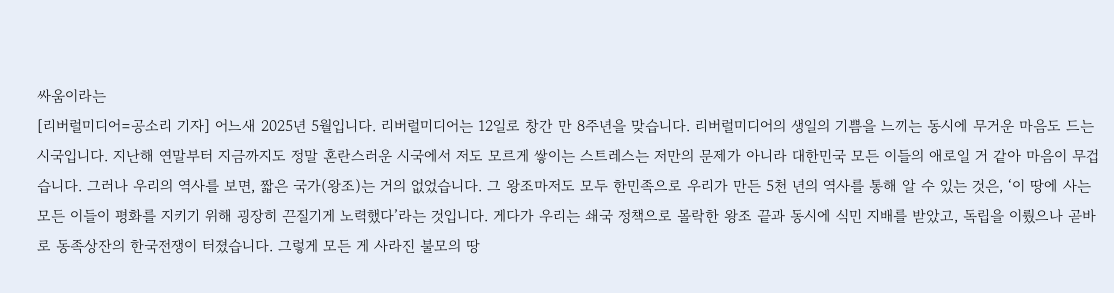싸움이라는
[리버럴미디어=공소리 기자] 어느새 2025년 5월입니다. 리버럴미디어는 12일로 창간 만 8주년을 맞습니다. 리버럴미디어의 생일의 기쁨을 느끼는 동시에 무거운 마음도 드는 시국입니다. 지난해 연말부터 지금까지도 정말 혼란스러운 시국에서 저도 모르게 쌓이는 스트레스는 저만의 문제가 아니라 대한민국 모든 이들의 애로일 거 같아 마음이 무겁습니다. 그러나 우리의 역사를 보면, 짧은 국가(왕조)는 거의 없었습니다. 그 왕조마저도 모두 한민족으로 우리가 만든 5천 년의 역사를 통해 알 수 있는 것은, ‘이 땅에 사는 모든 이들이 평화를 지키기 위해 굉장히 끈질기게 노력했다’라는 것입니다. 게다가 우리는 쇄국 정책으로 몰락한 왕조 끝과 동시에 식민 지배를 받았고, 독립을 이뤘으나 곧바로 동족상잔의 한국전쟁이 터졌습니다. 그렇게 모든 게 사라진 불모의 땅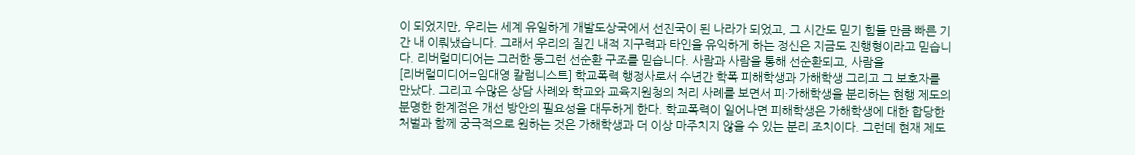이 되었지만, 우리는 세계 유일하게 개발도상국에서 선진국이 된 나라가 되었고, 그 시간도 믿기 힘들 만큼 빠른 기간 내 이뤄냈습니다. 그래서 우리의 질긴 내적 지구력과 타인을 유익하게 하는 정신은 지금도 진행형이라고 믿습니다. 리버럴미디어는 그러한 둥그런 선순환 구조를 믿습니다. 사람과 사람을 통해 선순환되고, 사람을
[리버럴미디어=임대영 칼럼니스트] 학교폭력 행정사로서 수년간 학폭 피해학생과 가해학생 그리고 그 보호자를 만났다. 그리고 수많은 상담 사례와 학교와 교육지원청의 처리 사례를 보면서 피·가해학생을 분리하는 현행 제도의 분명한 한계점은 개선 방안의 필요성을 대두하게 한다. 학교폭력이 일어나면 피해학생은 가해학생에 대한 합당한 처벌과 함께 궁극적으로 원하는 것은 가해학생과 더 이상 마주치지 않을 수 있는 분리 조치이다. 그런데 현재 제도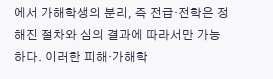에서 가해학생의 분리, 즉 전급·전학은 정해진 절차와 심의 결과에 따라서만 가능하다. 이러한 피해·가해학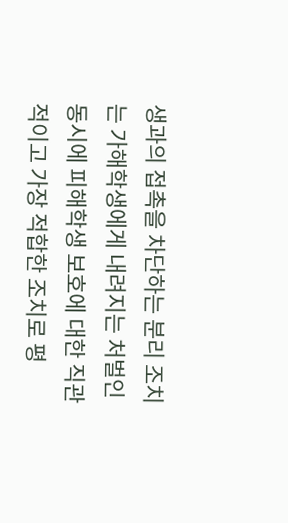생과의 접촉을 차단하는 분리 조치는 가해학생에게 내려지는 처벌인 동시에 피해학생 보호에 대한 직관적이고 가장 적합한 조치로 평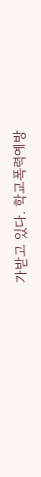가받고 있다. 학교폭력예방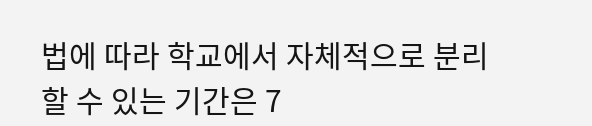법에 따라 학교에서 자체적으로 분리할 수 있는 기간은 7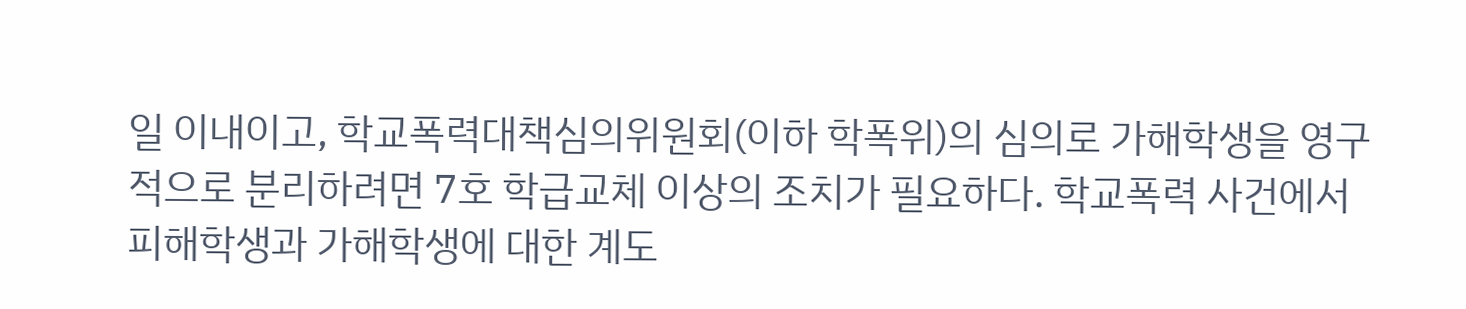일 이내이고, 학교폭력대책심의위원회(이하 학폭위)의 심의로 가해학생을 영구적으로 분리하려면 7호 학급교체 이상의 조치가 필요하다. 학교폭력 사건에서 피해학생과 가해학생에 대한 계도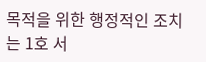목적을 위한 행정적인 조치는 1호 서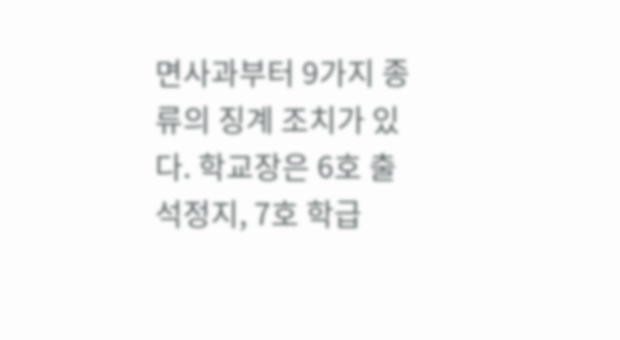면사과부터 9가지 종류의 징계 조치가 있다. 학교장은 6호 출석정지, 7호 학급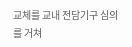교체를 교내 전담기구 심의를 거쳐